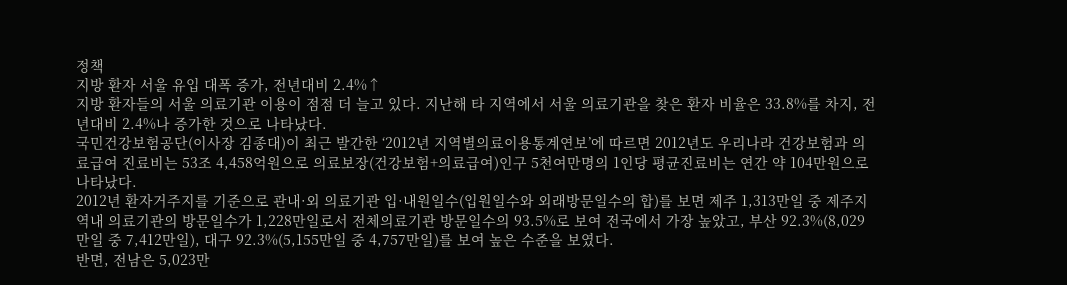정책
지방 환자 서울 유입 대폭 증가, 전년대비 2.4%↑
지방 환자들의 서울 의료기관 이용이 점점 더 늘고 있다. 지난해 타 지역에서 서울 의료기관을 찾은 환자 비율은 33.8%를 차지, 전년대비 2.4%나 증가한 것으로 나타났다.
국민건강보험공단(이사장 김종대)이 최근 발간한 ‘2012년 지역별의료이용통계연보’에 따르면 2012년도 우리나라 건강보험과 의료급여 진료비는 53조 4,458억원으로 의료보장(건강보험+의료급여)인구 5천여만명의 1인당 평균진료비는 연간 약 104만원으로 나타났다.
2012년 환자거주지를 기준으로 관내·외 의료기관 입·내원일수(입원일수와 외래방문일수의 합)를 보면 제주 1,313만일 중 제주지역내 의료기관의 방문일수가 1,228만일로서 전체의료기관 방문일수의 93.5%로 보여 전국에서 가장 높았고, 부산 92.3%(8,029만일 중 7,412만일), 대구 92.3%(5,155만일 중 4,757만일)를 보여 높은 수준을 보였다.
반면, 전남은 5,023만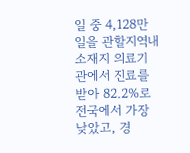일 중 4,128만일을 관할지역내 소재지 의료기관에서 진료를 받아 82.2%로 전국에서 가장 낮았고, 경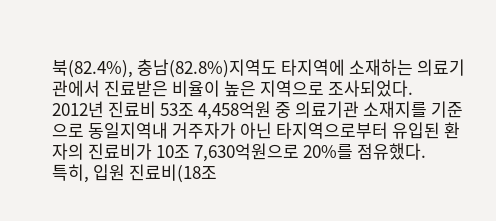북(82.4%), 충남(82.8%)지역도 타지역에 소재하는 의료기관에서 진료받은 비율이 높은 지역으로 조사되었다.
2012년 진료비 53조 4,458억원 중 의료기관 소재지를 기준으로 동일지역내 거주자가 아닌 타지역으로부터 유입된 환자의 진료비가 10조 7,630억원으로 20%를 점유했다.
특히, 입원 진료비(18조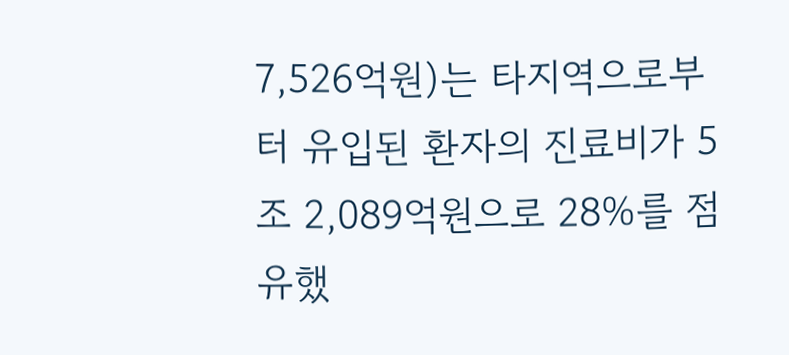7,526억원)는 타지역으로부터 유입된 환자의 진료비가 5조 2,089억원으로 28%를 점유했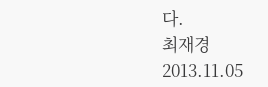다.
최재경
2013.11.05